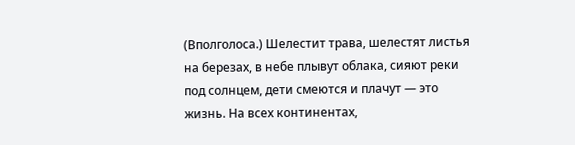(Вполголоса.) Шелестит трава, шелестят листья на березах, в небе плывут облака, сияют реки под солнцем, дети смеются и плачут — это жизнь. На всех континентах,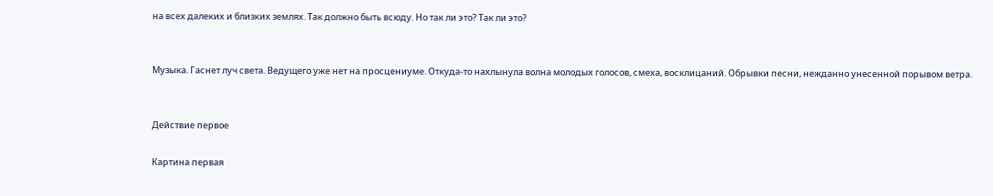на всех далеких и близких землях. Так должно быть всюду. Но так ли это? Так ли это?


Музыка. Гаснет луч света. Ведущего уже нет на просцениуме. Откуда-то нахлынула волна молодых голосов, смеха, восклицаний. Обрывки песни, нежданно унесенной порывом ветра.


Действие первое

Картина первая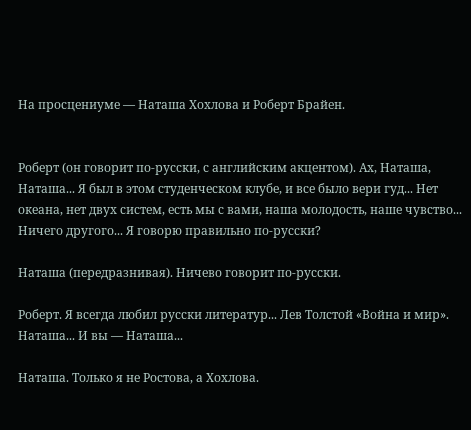На просцениуме — Наташа Хохлова и Роберт Брайен.


Роберт (он говорит по-русски, с английским акцентом). Ах, Наташа, Наташа... Я был в этом студенческом клубе, и все было вери гуд... Нет океана, нет двух систем, есть мы с вами, наша молодость, наше чувство... Ничего другого... Я говорю правильно по-русски?

Наташа (передразнивая). Ничево говорит по-русски.

Роберт. Я всегда любил русски литератур... Лев Толстой «Война и мир». Наташа... И вы — Наташа...

Наташа. Только я не Ростова, а Хохлова.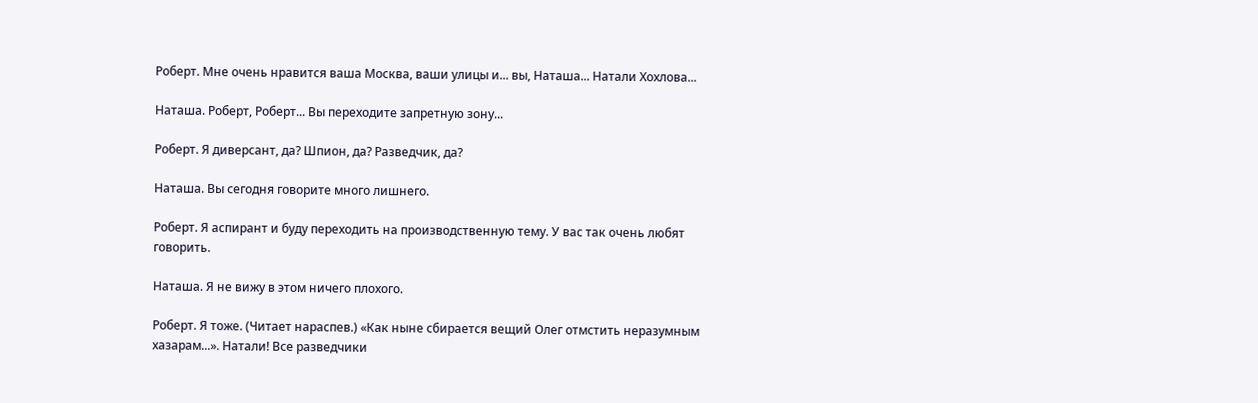Роберт. Мне очень нравится ваша Москва, ваши улицы и... вы, Наташа... Натали Хохлова...

Наташа. Роберт, Роберт... Вы переходите запретную зону...

Роберт. Я диверсант, да? Шпион, да? Разведчик, да?

Наташа. Вы сегодня говорите много лишнего.

Роберт. Я аспирант и буду переходить на производственную тему. У вас так очень любят говорить.

Наташа. Я не вижу в этом ничего плохого.

Роберт. Я тоже. (Читает нараспев.) «Как ныне сбирается вещий Олег отмстить неразумным хазарам...». Натали! Все разведчики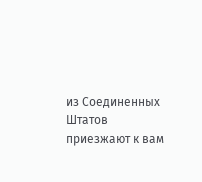из Соединенных Штатов приезжают к вам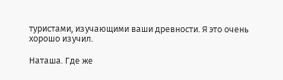туристами, изучающими ваши древности. Я это очень хорошо изучил.

Наташа. Где же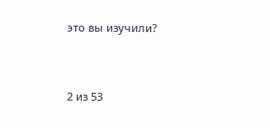это вы изучили?



2 из 53